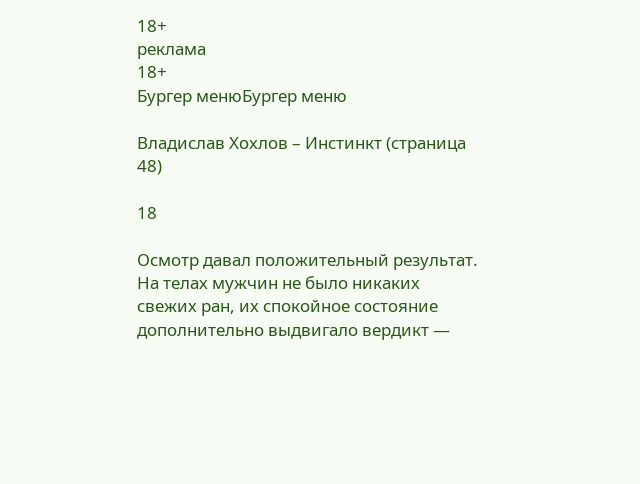18+
реклама
18+
Бургер менюБургер меню

Владислав Хохлов – Инстинкт (страница 48)

18

Осмотр давал положительный результат. На телах мужчин не было никаких свежих ран, их спокойное состояние дополнительно выдвигало вердикт —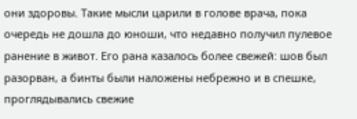они здоровы. Такие мысли царили в голове врача, пока очередь не дошла до юноши, что недавно получил пулевое ранение в живот. Его рана казалось более свежей: шов был разорван, а бинты были наложены небрежно и в спешке, проглядывались свежие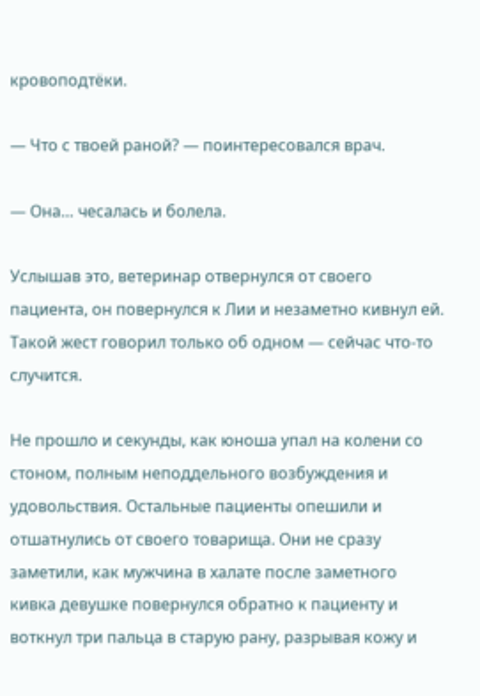кровоподтёки.

— Что с твоей раной? — поинтересовался врач.

— Она… чесалась и болела.

Услышав это, ветеринар отвернулся от своего пациента, он повернулся к Лии и незаметно кивнул ей. Такой жест говорил только об одном — сейчас что-то случится.

Не прошло и секунды, как юноша упал на колени со стоном, полным неподдельного возбуждения и удовольствия. Остальные пациенты опешили и отшатнулись от своего товарища. Они не сразу заметили, как мужчина в халате после заметного кивка девушке повернулся обратно к пациенту и воткнул три пальца в старую рану, разрывая кожу и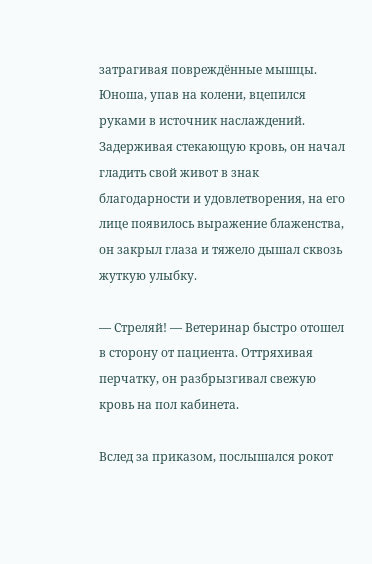затрагивая повреждённые мышцы. Юноша, упав на колени, вцепился руками в источник наслаждений. Задерживая стекающую кровь, он начал гладить свой живот в знак благодарности и удовлетворения, на его лице появилось выражение блаженства, он закрыл глаза и тяжело дышал сквозь жуткую улыбку.

— Стреляй! — Ветеринар быстро отошел в сторону от пациента. Оттряхивая перчатку, он разбрызгивал свежую кровь на пол кабинета.

Вслед за приказом, послышался рокот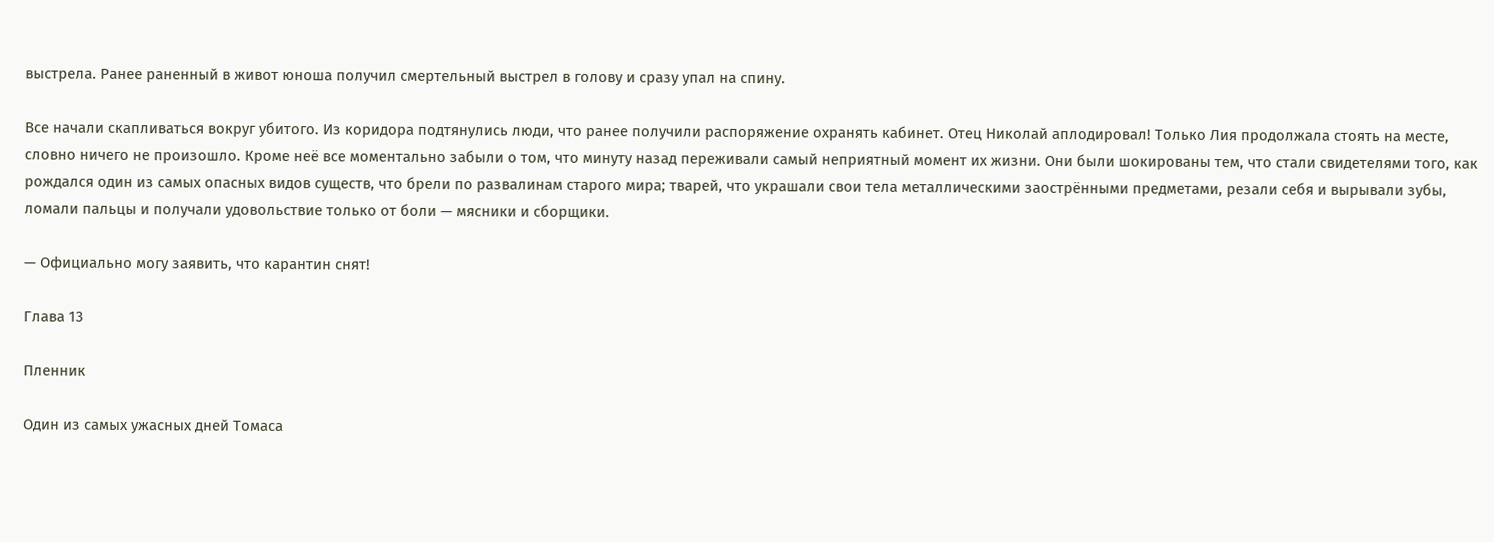выстрела. Ранее раненный в живот юноша получил смертельный выстрел в голову и сразу упал на спину.

Все начали скапливаться вокруг убитого. Из коридора подтянулись люди, что ранее получили распоряжение охранять кабинет. Отец Николай аплодировал! Только Лия продолжала стоять на месте, словно ничего не произошло. Кроме неё все моментально забыли о том, что минуту назад переживали самый неприятный момент их жизни. Они были шокированы тем, что стали свидетелями того, как рождался один из самых опасных видов существ, что брели по развалинам старого мира; тварей, что украшали свои тела металлическими заострёнными предметами, резали себя и вырывали зубы, ломали пальцы и получали удовольствие только от боли — мясники и сборщики.

— Официально могу заявить, что карантин снят!

Глава 13

Пленник

Один из самых ужасных дней Томаса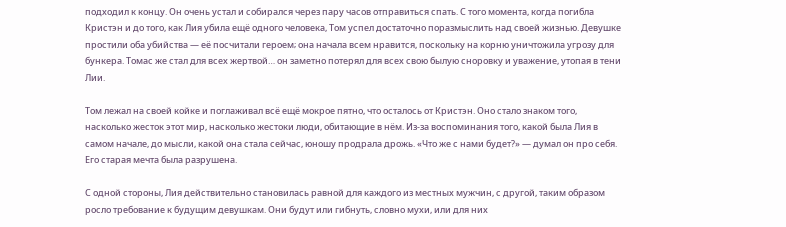подходил к концу. Он очень устал и собирался через пару часов отправиться спать. С того момента, когда погибла Кристэн и до того, как Лия убила ещё одного человека, Том успел достаточно поразмыслить над своей жизнью. Девушке простили оба убийства — её посчитали героем; она начала всем нравится, поскольку на корню уничтожила угрозу для бункера. Томас же стал для всех жертвой… он заметно потерял для всех свою былую сноровку и уважение, утопая в тени Лии.

Том лежал на своей койке и поглаживал всё ещё мокрое пятно, что осталось от Кристэн. Оно стало знаком того, насколько жесток этот мир, насколько жестоки люди, обитающие в нём. Из-за воспоминания того, какой была Лия в самом начале, до мысли, какой она стала сейчас, юношу продрала дрожь. «Что же с нами будет?» — думал он про себя. Его старая мечта была разрушена.

С одной стороны, Лия действительно становилась равной для каждого из местных мужчин, с другой, таким образом росло требование к будущим девушкам. Они будут или гибнуть, словно мухи, или для них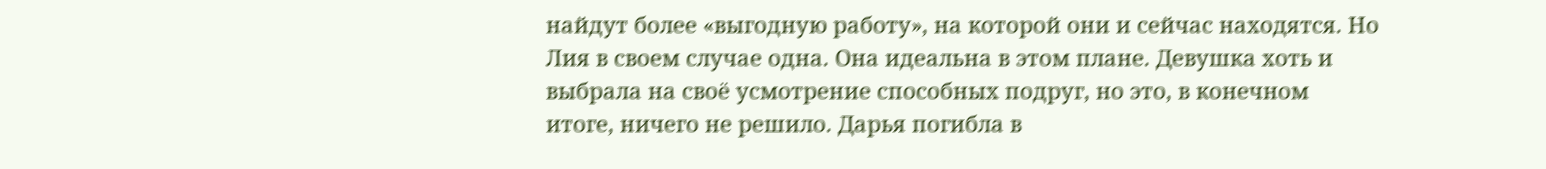найдут более «выгодную работу», на которой они и сейчас находятся. Но Лия в своем случае одна. Она идеальна в этом плане. Девушка хоть и выбрала на своё усмотрение способных подруг, но это, в конечном итоге, ничего не решило. Дарья погибла в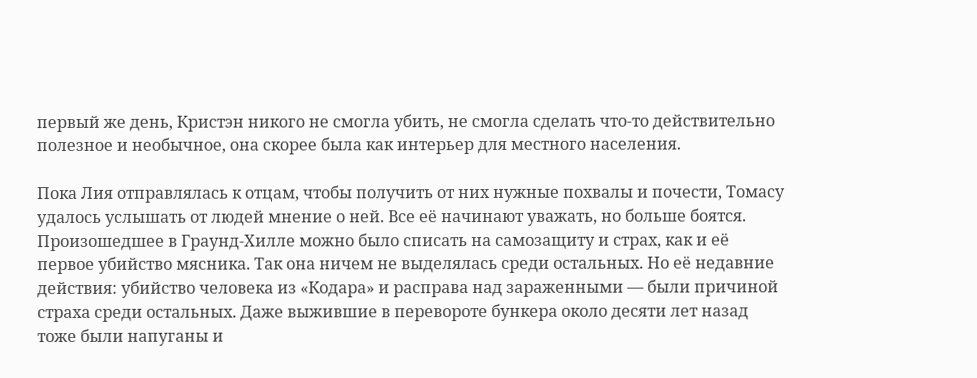первый же день, Кристэн никого не смогла убить, не смогла сделать что-то действительно полезное и необычное, она скорее была как интерьер для местного населения.

Пока Лия отправлялась к отцам, чтобы получить от них нужные похвалы и почести, Томасу удалось услышать от людей мнение о ней. Все её начинают уважать, но больше боятся. Произошедшее в Граунд-Хилле можно было списать на самозащиту и страх, как и её первое убийство мясника. Так она ничем не выделялась среди остальных. Но её недавние действия: убийство человека из «Кодара» и расправа над зараженными — были причиной страха среди остальных. Даже выжившие в перевороте бункера около десяти лет назад тоже были напуганы и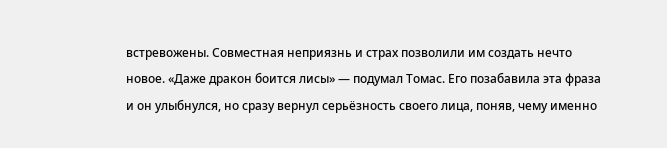встревожены. Совместная неприязнь и страх позволили им создать нечто новое. «Даже дракон боится лисы» — подумал Томас. Его позабавила эта фраза и он улыбнулся, но сразу вернул серьёзность своего лица, поняв, чему именно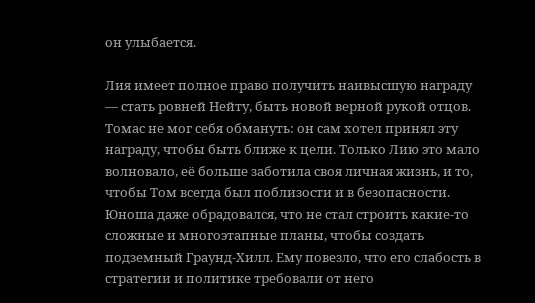он улыбается.

Лия имеет полное право получить наивысшую награду — стать ровней Нейту, быть новой верной рукой отцов. Томас не мог себя обмануть: он сам хотел принял эту награду, чтобы быть ближе к цели. Только Лию это мало волновало, её больше заботила своя личная жизнь, и то, чтобы Том всегда был поблизости и в безопасности. Юноша даже обрадовался, что не стал строить какие-то сложные и многоэтапные планы, чтобы создать подземный Граунд-Хилл. Ему повезло, что его слабость в стратегии и политике требовали от него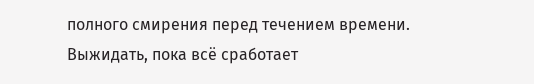полного смирения перед течением времени. Выжидать, пока всё сработает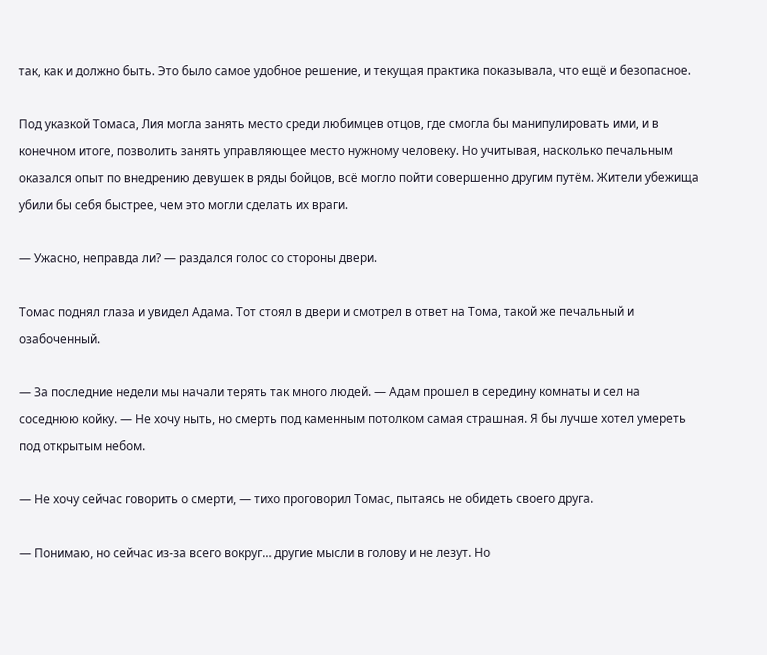так, как и должно быть. Это было самое удобное решение, и текущая практика показывала, что ещё и безопасное.

Под указкой Томаса, Лия могла занять место среди любимцев отцов, где смогла бы манипулировать ими, и в конечном итоге, позволить занять управляющее место нужному человеку. Но учитывая, насколько печальным оказался опыт по внедрению девушек в ряды бойцов, всё могло пойти совершенно другим путём. Жители убежища убили бы себя быстрее, чем это могли сделать их враги.

— Ужасно, неправда ли? — раздался голос со стороны двери.

Томас поднял глаза и увидел Адама. Тот стоял в двери и смотрел в ответ на Тома, такой же печальный и озабоченный.

— За последние недели мы начали терять так много людей. — Адам прошел в середину комнаты и сел на соседнюю койку. — Не хочу ныть, но смерть под каменным потолком самая страшная. Я бы лучше хотел умереть под открытым небом.

— Не хочу сейчас говорить о смерти, — тихо проговорил Томас, пытаясь не обидеть своего друга.

— Понимаю, но сейчас из-за всего вокруг… другие мысли в голову и не лезут. Но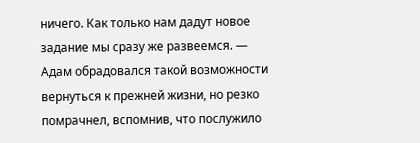ничего. Как только нам дадут новое задание мы сразу же развеемся. — Адам обрадовался такой возможности вернуться к прежней жизни, но резко помрачнел, вспомнив, что послужило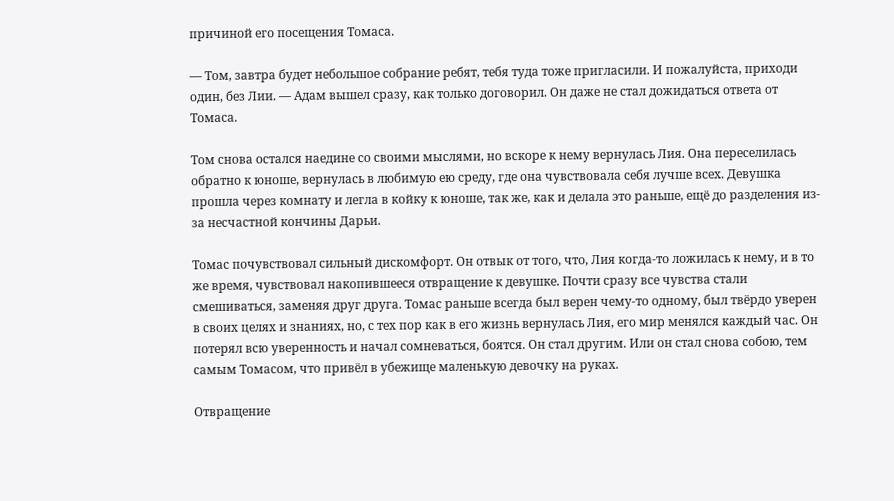причиной его посещения Томаса.

— Том, завтра будет небольшое собрание ребят, тебя туда тоже пригласили. И пожалуйста, приходи один, без Лии. — Адам вышел сразу, как только договорил. Он даже не стал дожидаться ответа от Томаса.

Том снова остался наедине со своими мыслями, но вскоре к нему вернулась Лия. Она переселилась обратно к юноше, вернулась в любимую ею среду, где она чувствовала себя лучше всех. Девушка прошла через комнату и легла в койку к юноше, так же, как и делала это раньше, ещё до разделения из-за несчастной кончины Дарьи.

Томас почувствовал сильный дискомфорт. Он отвык от того, что, Лия когда-то ложилась к нему, и в то же время, чувствовал накопившееся отвращение к девушке. Почти сразу все чувства стали смешиваться, заменяя друг друга. Томас раньше всегда был верен чему-то одному, был твёрдо уверен в своих целях и знаниях, но, с тех пор как в его жизнь вернулась Лия, его мир менялся каждый час. Он потерял всю уверенность и начал сомневаться, боятся. Он стал другим. Или он стал снова собою, тем самым Томасом, что привёл в убежище маленькую девочку на руках.

Отвращение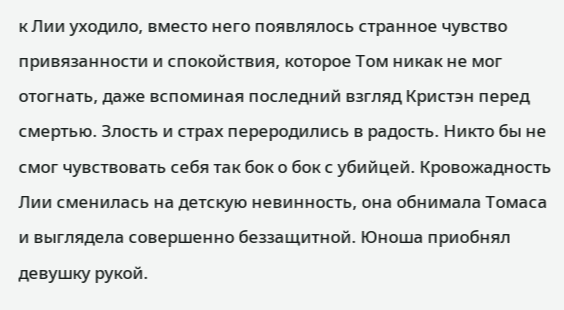к Лии уходило, вместо него появлялось странное чувство привязанности и спокойствия, которое Том никак не мог отогнать, даже вспоминая последний взгляд Кристэн перед смертью. Злость и страх переродились в радость. Никто бы не смог чувствовать себя так бок о бок с убийцей. Кровожадность Лии сменилась на детскую невинность, она обнимала Томаса и выглядела совершенно беззащитной. Юноша приобнял девушку рукой.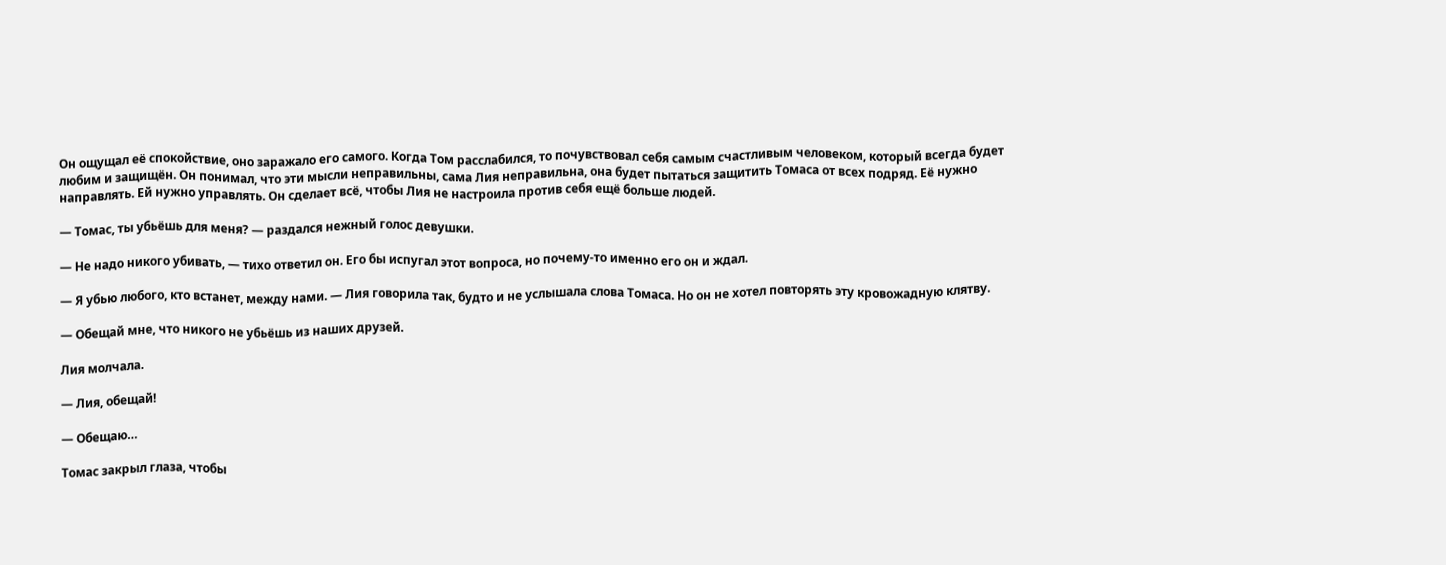Он ощущал её спокойствие, оно заражало его самого. Когда Том расслабился, то почувствовал себя самым счастливым человеком, который всегда будет любим и защищён. Он понимал, что эти мысли неправильны, сама Лия неправильна, она будет пытаться защитить Томаса от всех подряд. Её нужно направлять. Ей нужно управлять. Он сделает всё, чтобы Лия не настроила против себя ещё больше людей.

— Томас, ты убьёшь для меня? — раздался нежный голос девушки.

— Не надо никого убивать, — тихо ответил он. Его бы испугал этот вопроса, но почему-то именно его он и ждал.

— Я убью любого, кто встанет, между нами. — Лия говорила так, будто и не услышала слова Томаса. Но он не хотел повторять эту кровожадную клятву.

— Обещай мне, что никого не убьёшь из наших друзей.

Лия молчала.

— Лия, обещай!

— Обещаю…

Томас закрыл глаза, чтобы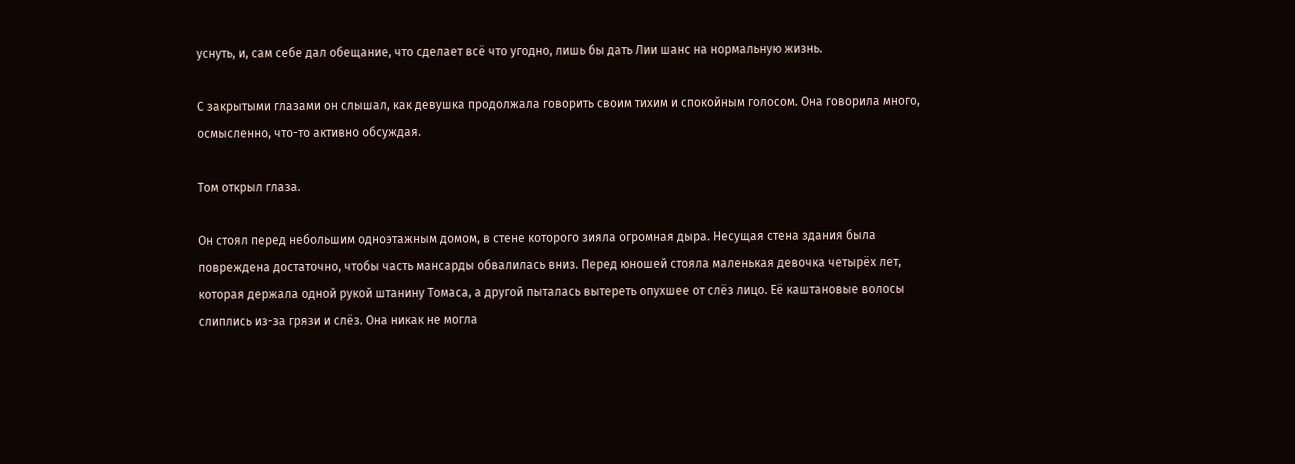уснуть, и, сам себе дал обещание, что сделает всё что угодно, лишь бы дать Лии шанс на нормальную жизнь.

С закрытыми глазами он слышал, как девушка продолжала говорить своим тихим и спокойным голосом. Она говорила много, осмысленно, что-то активно обсуждая.

Том открыл глаза.

Он стоял перед небольшим одноэтажным домом, в стене которого зияла огромная дыра. Несущая стена здания была повреждена достаточно, чтобы часть мансарды обвалилась вниз. Перед юношей стояла маленькая девочка четырёх лет, которая держала одной рукой штанину Томаса, а другой пыталась вытереть опухшее от слёз лицо. Её каштановые волосы слиплись из-за грязи и слёз. Она никак не могла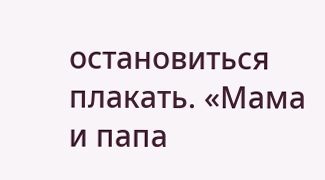остановиться плакать. «Мама и папа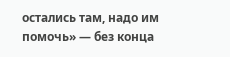остались там, надо им помочь» — без конца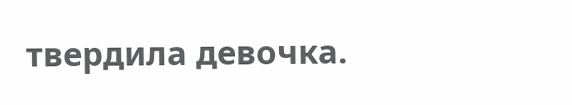твердила девочка.